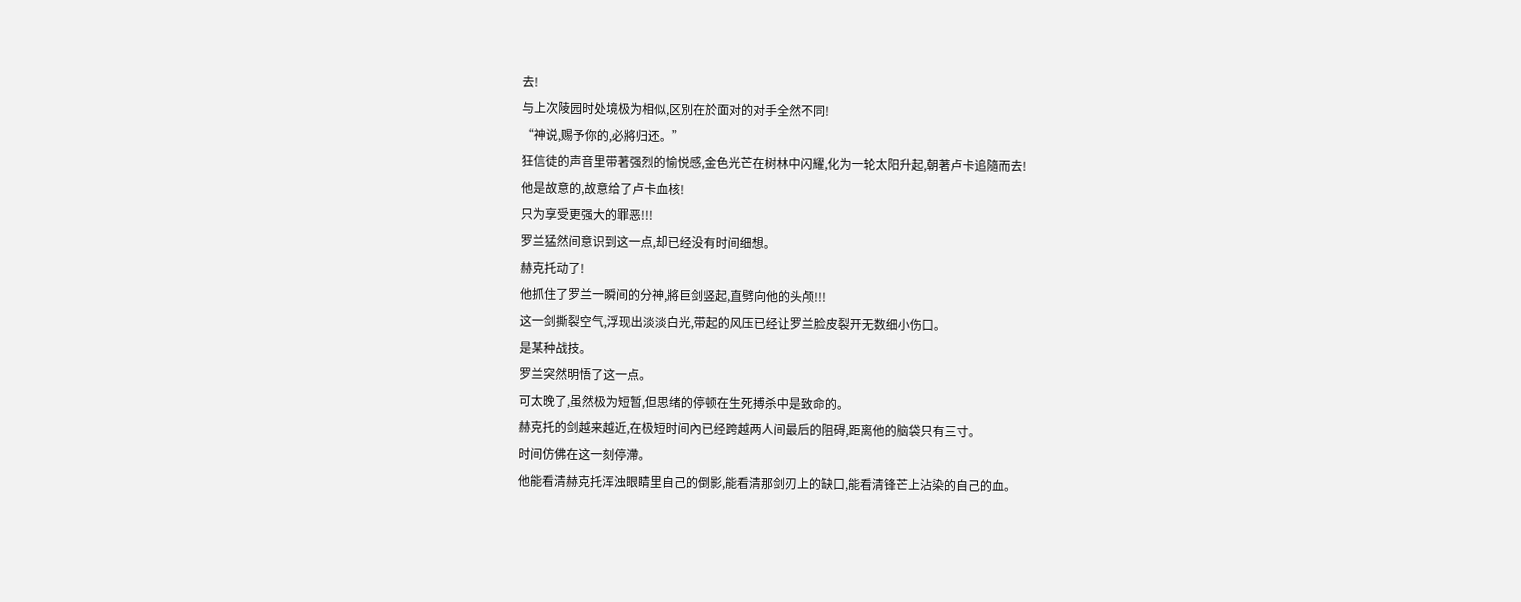去!
与上次陵园时处境极为相似,区別在於面对的对手全然不同!
“神说,赐予你的,必將归还。”
狂信徒的声音里带著强烈的愉悦感,金色光芒在树林中闪耀,化为一轮太阳升起,朝著卢卡追隨而去!
他是故意的,故意给了卢卡血核!
只为享受更强大的罪恶!!!
罗兰猛然间意识到这一点,却已经没有时间细想。
赫克托动了!
他抓住了罗兰一瞬间的分神,將巨剑竖起,直劈向他的头颅!!!
这一剑撕裂空气,浮现出淡淡白光,带起的风压已经让罗兰脸皮裂开无数细小伤口。
是某种战技。
罗兰突然明悟了这一点。
可太晚了,虽然极为短暂,但思绪的停顿在生死搏杀中是致命的。
赫克托的剑越来越近,在极短时间內已经跨越两人间最后的阻碍,距离他的脑袋只有三寸。
时间仿佛在这一刻停滯。
他能看清赫克托浑浊眼睛里自己的倒影,能看清那剑刃上的缺口,能看清锋芒上沾染的自己的血。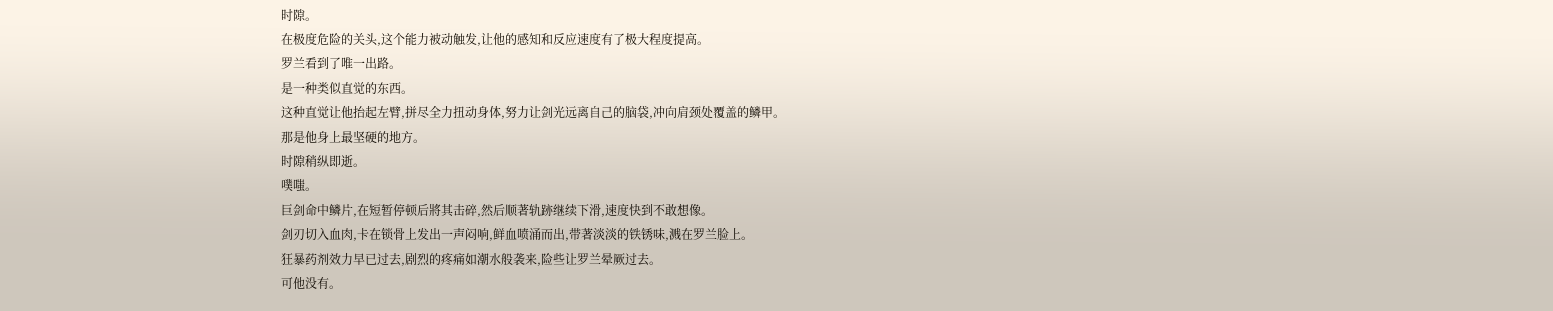时隙。
在极度危险的关头,这个能力被动触发,让他的感知和反应速度有了极大程度提高。
罗兰看到了唯一出路。
是一种类似直觉的东西。
这种直觉让他抬起左臂,拼尽全力扭动身体,努力让剑光远离自己的脑袋,冲向肩颈处覆盖的鳞甲。
那是他身上最坚硬的地方。
时隙稍纵即逝。
噗嗤。
巨剑命中鳞片,在短暂停顿后將其击碎,然后顺著轨跡继续下滑,速度快到不敢想像。
剑刃切入血肉,卡在锁骨上发出一声闷响,鲜血喷涌而出,带著淡淡的铁锈味,溅在罗兰脸上。
狂暴药剂效力早已过去,剧烈的疼痛如潮水般袭来,险些让罗兰晕厥过去。
可他没有。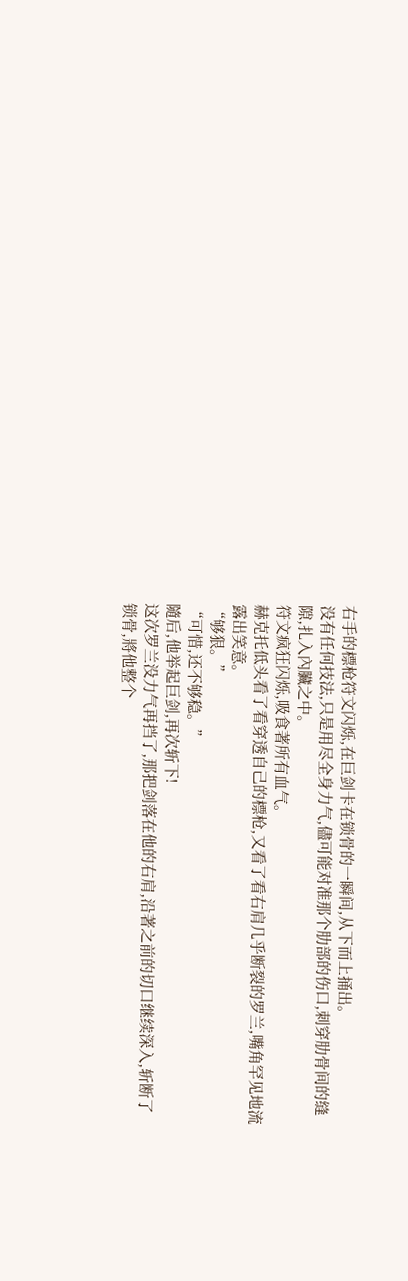右手的標枪符文闪烁,在巨剑卡在锁骨的一瞬间,从下而上捅出。
没有任何技法,只是用尽全身力气,儘可能对准那个肋部的伤口,刺穿肋骨间的缝隙,扎入內臟之中。
符文疯狂闪烁,吸食著所有血气。
赫克托低头看了看穿透自己的標枪,又看了看右肩几乎断裂的罗兰,嘴角罕见地流露出笑意。
“够狠。”
“可惜,还不够稳。”
隨后,他举起巨剑,再次斩下!
这次罗兰没力气再挡了,那把剑落在他的右肩,沿著之前的切口继续深入,斩断了锁骨,將他整个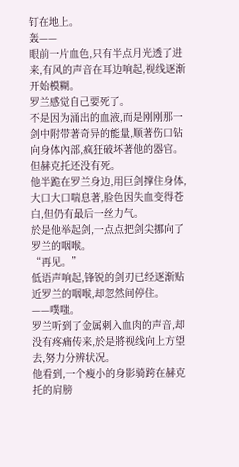钉在地上。
轰——
眼前一片血色,只有半点月光透了进来,有风的声音在耳边响起,视线逐渐开始模糊。
罗兰感觉自己要死了。
不是因为涌出的血液,而是刚刚那一剑中附带著奇异的能量,顺著伤口钻向身体內部,疯狂破坏著他的器官。
但赫克托还没有死。
他半跪在罗兰身边,用巨剑撑住身体,大口大口喘息著,脸色因失血变得苍白,但仍有最后一丝力气。
於是他举起剑,一点点把剑尖挪向了罗兰的咽喉。
“再见。”
低语声响起,锋锐的剑刃已经逐渐贴近罗兰的咽喉,却忽然间停住。
——噗嗤。
罗兰听到了金属刺入血肉的声音,却没有疼痛传来,於是將视线向上方望去,努力分辨状况。
他看到,一个瘦小的身影骑跨在赫克托的肩膀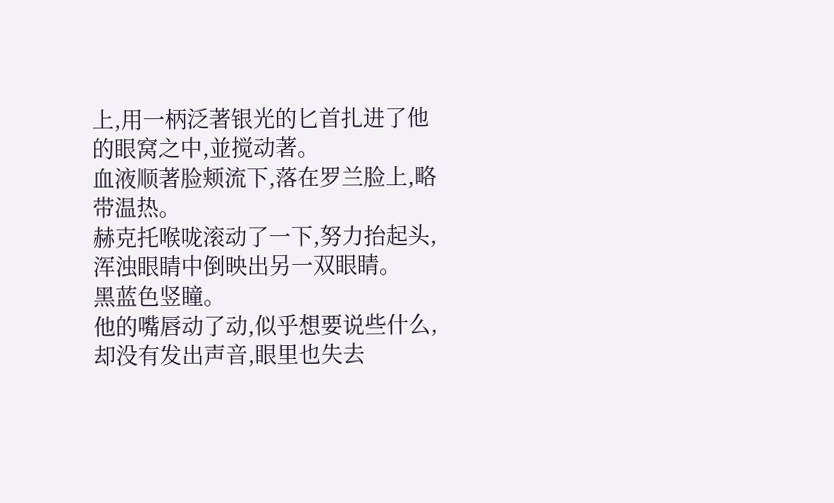上,用一柄泛著银光的匕首扎进了他的眼窝之中,並搅动著。
血液顺著脸颊流下,落在罗兰脸上,略带温热。
赫克托喉咙滚动了一下,努力抬起头,浑浊眼睛中倒映出另一双眼睛。
黑蓝色竖瞳。
他的嘴唇动了动,似乎想要说些什么,却没有发出声音,眼里也失去